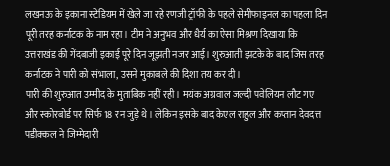लखनऊ के इकाना स्टेडियम में खेले जा रहे रणजी ट्रॉफी के पहले सेमीफाइनल का पहला दिन पूरी तरह कर्नाटक के नाम रहा। टीम ने अनुभव और धैर्य का ऐसा मिश्रण दिखाया कि उत्तराखंड की गेंदबाजी इकाई पूरे दिन जूझती नजर आई। शुरुआती झटके के बाद जिस तरह कर्नाटक ने पारी को संभाला, उसने मुकाबले की दिशा तय कर दी।
पारी की शुरुआत उम्मीद के मुताबिक नहीं रही। मयंक अग्रवाल जल्दी पवेलियन लौट गए और स्कोरबोर्ड पर सिर्फ 18 रन जुड़े थे। लेकिन इसके बाद केएल राहुल और कप्तान देवदत्त पडीक्कल ने जिम्मेदारी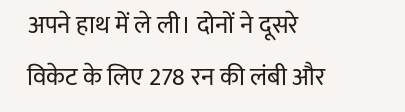अपने हाथ में ले ली। दोनों ने दूसरे विकेट के लिए 278 रन की लंबी और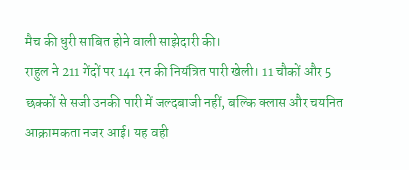मैच की धुरी साबित होने वाली साझेदारी की।
राहुल ने 211 गेंदों पर 141 रन की नियंत्रित पारी खेली। 11 चौकों और 5 छक्कों से सजी उनकी पारी में जल्दबाजी नहीं, बल्कि क्लास और चयनित आक्रामकता नजर आई। यह वही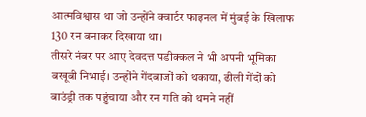आत्मविश्वास था जो उन्होंने क्वार्टर फाइनल में मुंबई के खिलाफ 130 रन बनाकर दिखाया था।
तीसरे नंबर पर आए देवदत्त पडीक्कल ने भी अपनी भूमिका बखूबी निभाई। उन्होंने गेंदबाजों को थकाया, ढीली गेंदों को बाउंड्री तक पहुंचाया और रन गति को थमने नहीं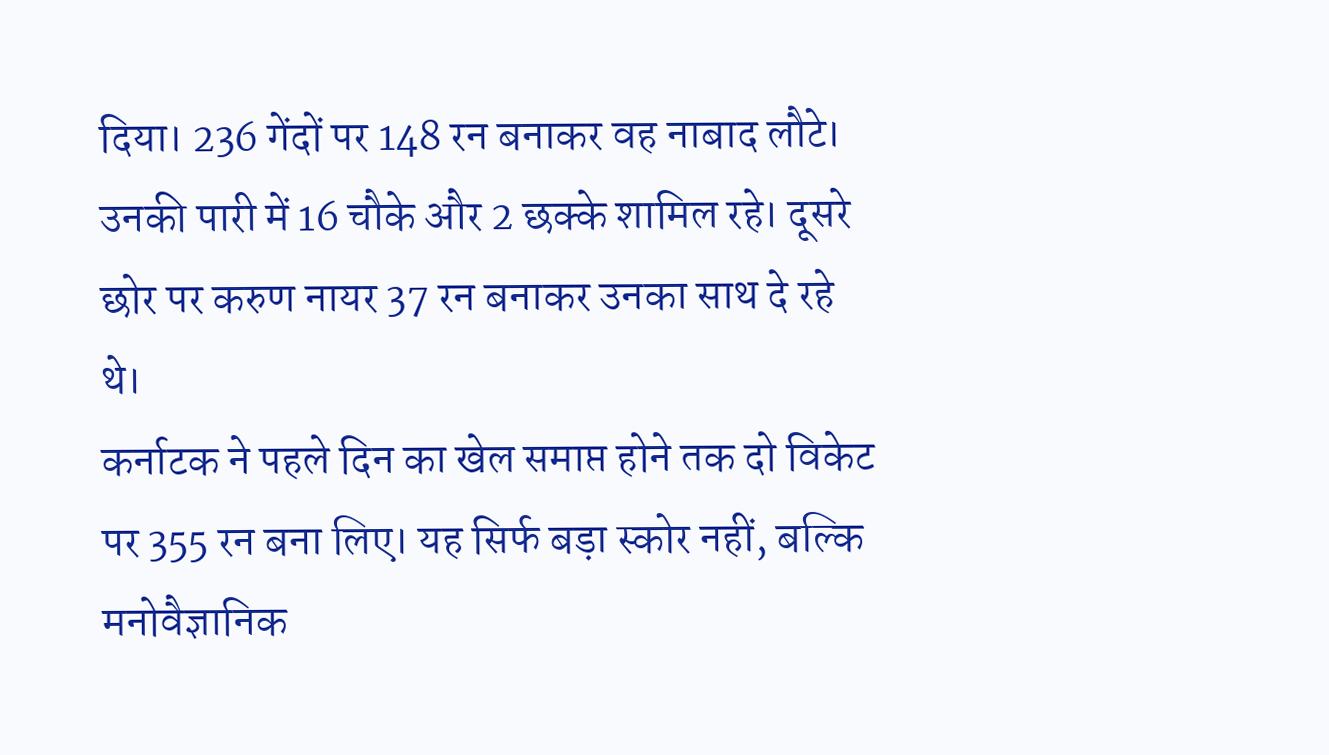दिया। 236 गेंदों पर 148 रन बनाकर वह नाबाद लौटे। उनकी पारी में 16 चौके और 2 छक्के शामिल रहे। दूसरे छोर पर करुण नायर 37 रन बनाकर उनका साथ दे रहे थे।
कर्नाटक ने पहले दिन का खेल समाप्त होने तक दो विकेट पर 355 रन बना लिए। यह सिर्फ बड़ा स्कोर नहीं, बल्कि मनोवैज्ञानिक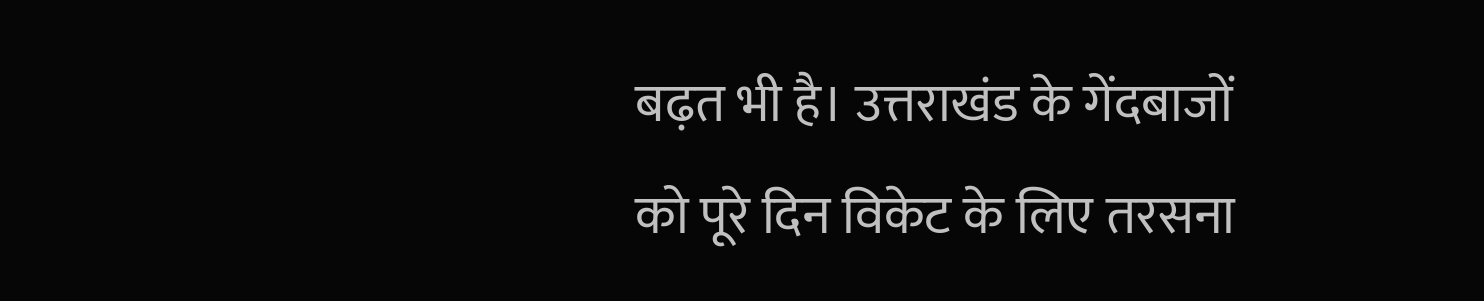बढ़त भी है। उत्तराखंड के गेंदबाजों को पूरे दिन विकेट के लिए तरसना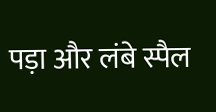पड़ा और लंबे स्पैल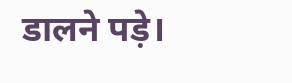डालने पड़े।